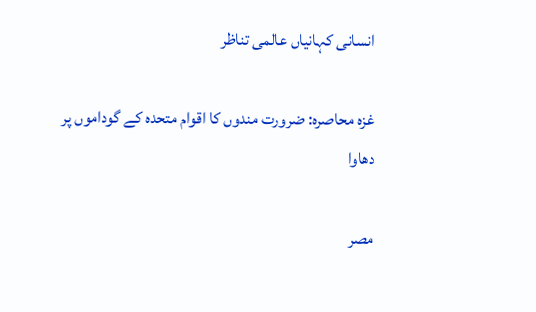انسانی کہانیاں عالمی تناظر

غزہ محاصرہ: ضرورت مندوں کا اقوام متحدہ کے گوداموں پر دھاوا

مصر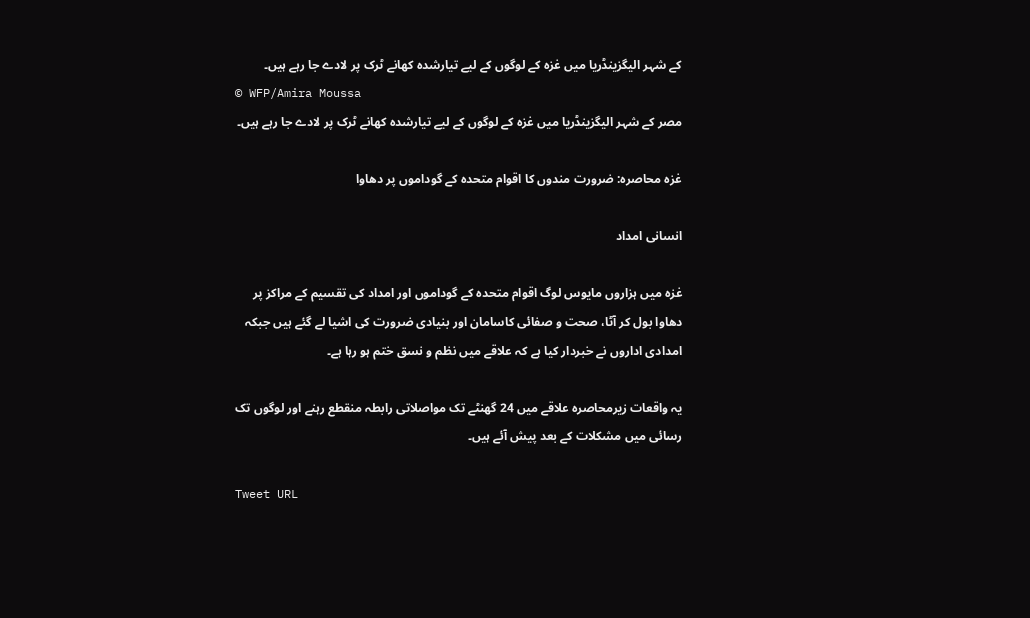کے شہر الیگزینڈریا میں غزہ کے لوگوں کے لیے تیارشدہ کھانے ٹرک پر لادے جا رہے ہیں۔
© WFP/Amira Moussa
مصر کے شہر الیگزینڈریا میں غزہ کے لوگوں کے لیے تیارشدہ کھانے ٹرک پر لادے جا رہے ہیں۔

غزہ محاصرہ: ضرورت مندوں کا اقوام متحدہ کے گوداموں پر دھاوا

انسانی امداد

غزہ میں ہزاروں مایوس لوگ اقوام متحدہ کے گوداموں اور امداد کی تقسیم کے مراکز پر دھاوا بول کر آٹا، صحت و صفائی کاسامان اور بنیادی ضرورت کی اشیا لے گئے ہیں جبکہ امدادی اداروں نے خبردار کیا ہے کہ علاقے میں نظم و نسق ختم ہو رہا ہے۔

یہ واقعات زیرمحاصرہ علاقے میں 24 گھنٹے تک مواصلاتی رابطہ منقطع رہنے اور لوگوں تک رسائی میں مشکلات کے بعد پیش آئے ہیں۔

Tweet URL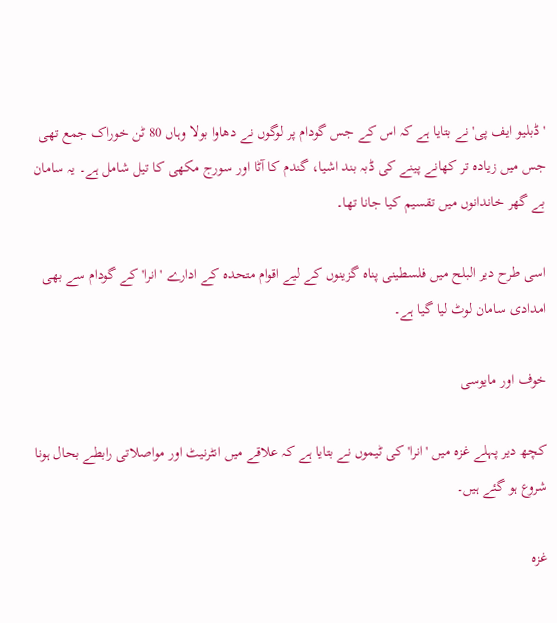'ڈبلیو ایف پی' نے بتایا ہے کہ اس کے جس گودام پر لوگوں نے دھاوا بولا وہاں 80 ٹن خوراک جمع تھی جس میں زیادہ تر کھانے پینے کی ڈبہ بند اشیا، گندم کا آٹا اور سورج مکھی کا تیل شامل ہے۔ یہ سامان بے گھر خاندانوں میں تقسیم کیا جانا تھا۔

اسی طرح دیر البلح میں فلسطینی پناہ گزینوں کے لیے اقوام متحدہ کے ادارے 'انرا' کے گودام سے بھی امدادی سامان لوٹ لیا گیا ہے۔

خوف اور مایوسی

کچھ دیر پہلے غزہ میں 'انرا' کی ٹیموں نے بتایا ہے کہ علاقے میں انٹرنیٹ اور مواصلاتی رابطے بحال ہونا شروع ہو گئے ہیں۔

غزہ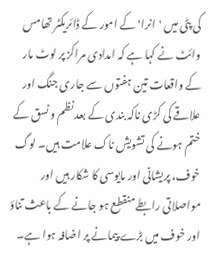کی پٹی میں 'انرا' کے امور کے ڈائریکٹر تھامس وائٹ نے کہا ہے کہ امدادی مراکز پر لوٹ مار کے واقعات تین ہفتوں سے جاری جنگ اور علاقے کی کڑی ناکہ بندی کے بعد نظم و نسق کے ختم ہونے کی تشویش ناک علامت ہیں۔ لوگ خوف، پریشانی اور مایوسی کا شکار ہیں اور مواصلاتی رابطے منقطع ہو جانے کے باعث تناؤ اور خوف میں بڑے پیمانے پر اضافہ ہوا ہے۔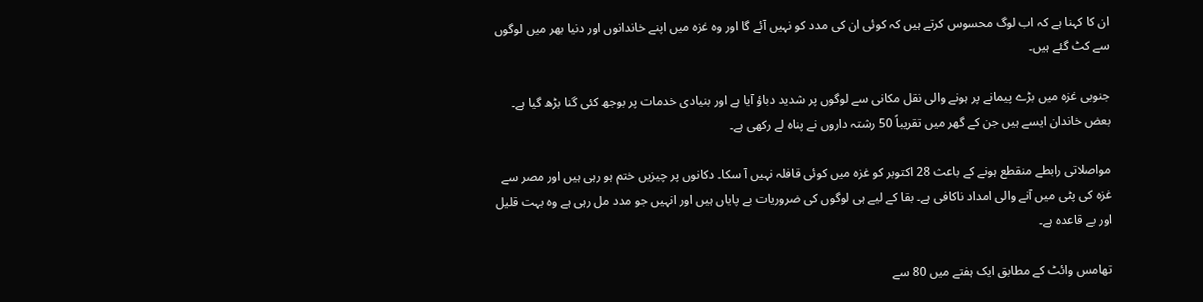ان کا کہنا ہے کہ اب لوگ محسوس کرتے ہیں کہ کوئی ان کی مدد کو نہیں آئے گا اور وہ غزہ میں اپنے خاندانوں اور دنیا بھر میں لوگوں سے کٹ گئے ہیں۔

جنوبی غزہ میں بڑے پیمانے پر ہونے والی نقل مکانی سے لوگوں پر شدید دباؤ آیا ہے اور بنیادی خدمات پر بوجھ کئی گنا بڑھ گیا ہے۔ بعض خاندان ایسے ہیں جن کے گھر میں تقریباً 50 رشتہ داروں نے پناہ لے رکھی ہے۔

مواصلاتی رابطے منقطع ہونے کے باعث 28 اکتوبر کو غزہ میں کوئی قافلہ نہیں آ سکا۔ دکانوں پر چیزیں ختم ہو رہی ہیں اور مصر سے غزہ کی پٹی میں آنے والی امداد ناکافی ہے۔ بقا کے لیے ہی لوگوں کی ضروریات بے پایاں ہیں اور انہیں جو مدد مل رہی ہے وہ بہت قلیل اور بے قاعدہ ہے۔

تھامس وائٹ کے مطابق ایک ہفتے میں 80 سے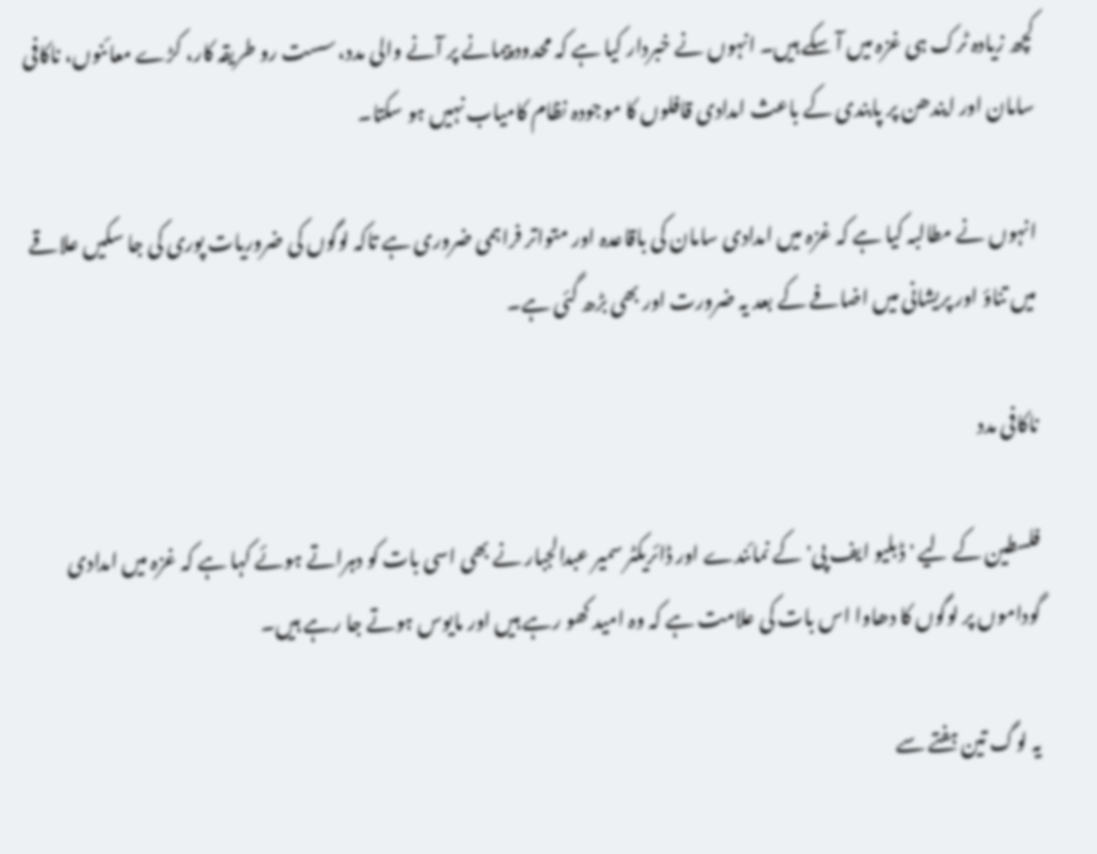کچھ زیادہ ٹرک ہی غزہ میں آ سکے ہیں۔ انہوں نے خبردار کیا ہے کہ محدود پیمانے پر آنے والی مدد، سست رو طریقہ کار، کڑے معائنوں، ناکافی سامان اور ایندھن پر پابندی کے باعث امدادی قافلوں کا موجودہ نظام کامیاب نہیں ہو سکتا۔

انہوں نے مطالبہ کیا ہے کہ غزہ میں امدادی سامان کی باقاعدہ اور متواتر فراہمی ضروری ہے تاکہ لوگوں کی ضروریات پوری کی جا سکیں علاقے میں تناؤ اور پریشانی میں اضافے کے بعد یہ ضرورت اور بھی بڑھ گئی ہے۔

ناکافی مدد

فلسطین کے لیے 'ڈبلیو ایف پی' کے نمائندے اور ڈائریکٹر سمیر عبدالجبار نے بھی اسی بات کو دہراتے ہوئے کہا ہے کہ غزہ میں امدادی گوداموں پر لوگوں کا دھاوا اس بات کی علامت ہے کہ وہ امید کھو رہے ہیں اور مایوس ہوتے جا رہے ہیں۔

یہ لوگ تین ہفتے سے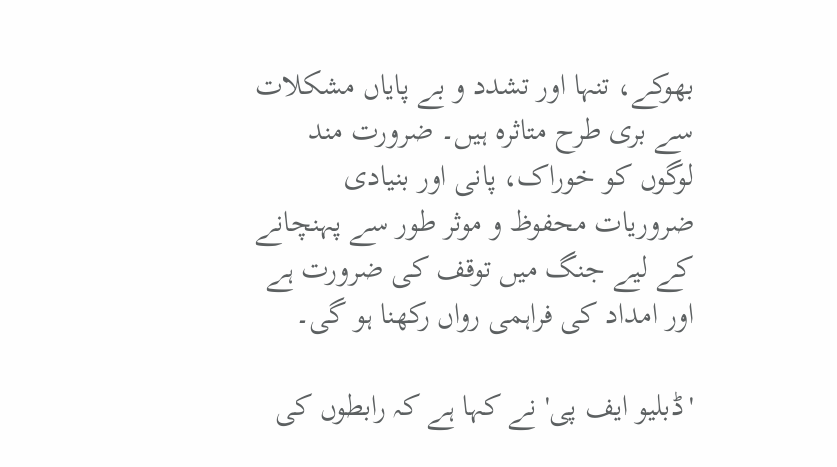بھوکے، تنہا اور تشدد و بے پایاں مشکلات سے بری طرح متاثرہ ہیں۔ ضرورت مند لوگوں کو خوراک، پانی اور بنیادی ضروریات محفوظ و موثر طور سے پہنچانے کے لیے جنگ میں توقف کی ضرورت ہے اور امداد کی فراہمی رواں رکھنا ہو گی۔

'ڈبلیو ایف پی' نے کہا ہے کہ رابطوں کی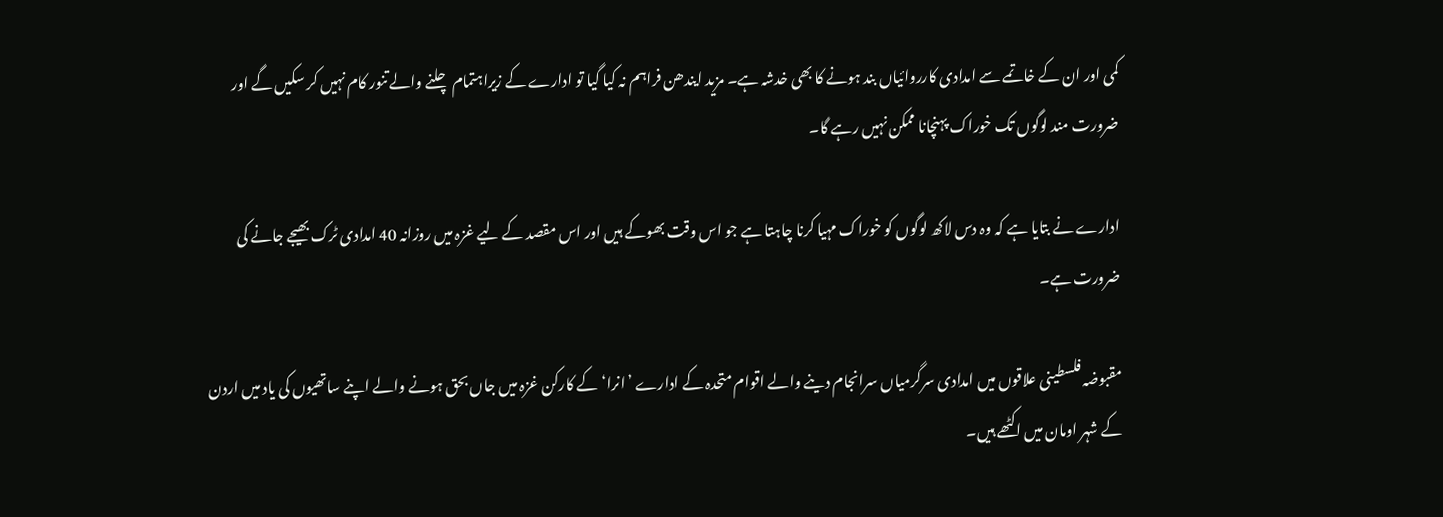کمی اور ان کے خاتمے سے امدادی کارروائیاں بند ہونے کا بھی خدشہ ہے۔ مزید ایندھن فراہم نہ کیا گیا تو ادارے کے زیراہتمام چلنے والےتنور کام نہیں کر سکیں گے اور ضرورت مند لوگوں تک خوراک پہنچانا ممکن نہیں رہے گا۔

ادارے نے بتایا ہے کہ وہ دس لاکھ لوگوں کو خوراک مہیا کرنا چاہتا ہے جو اس وقت بھوکے ہیں اور اس مقصد کے لیے غزہ میں روزانہ 40 امدادی ٹرک بھیجے جانے کی ضرورت ہے۔

مقبوضہ فلسطینی علاقوں میں امدادی سرگرمیاں سرانجام دینے والے اقوام متحدہ کے ادارے ’انرا‘ کے کارکن غزہ میں جاں بحق ہونے والے اپنے ساتھیوں کی یاد میں اردن کے شہر اومان میں اکٹھے ہیں۔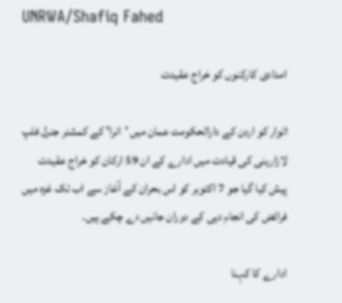UNRWA/Shafiq Fahed

امدادی کارکنوں کو خراج عقیدت

اتوار کو اردن کے دارالحکومت عمان میں 'انرا' کے کمشنر جنرل فلپ لازارینی کی قیادت میں ادارے کے ان 59 ارکان کو خراج عقیدت پیش کیا گیا جو 7 اکتوبر کو اس بحران کے آغاز سے اب تک غزہ میں فرائض کی انجام دہی کے دوران جانیں دے چکے ہیں۔

ادارے کا کہنا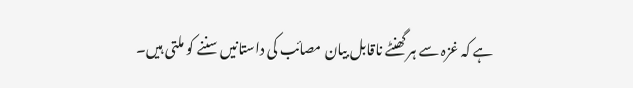ہے کہ غزہ سے ہر گھنٹے ناقابل بیان مصائب کی داستانیں سننے کو ملتی ہیں۔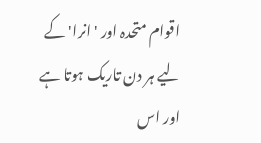اقوام متحدہ اور 'انرا' کے لیے ہر دن تاریک ہوتا ہے اور اس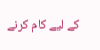کے لیے کام کرنے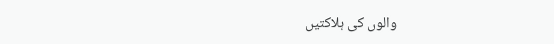والوں کی ہلاکتیں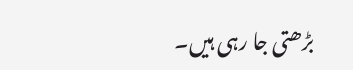بڑھتی جا رہی ہیں۔